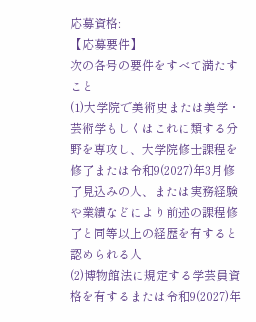応募資格:
【応募要件】
次の各号の要件をすべて満たすこと
(1)大学院で美術史または美学・芸術学もしくはこれに類する分野を専攻し、大学院修士課程を修了または令和9(2027)年3月修了見込みの人、または実務経験や業績などにより前述の課程修了と同等以上の経歴を有すると認められる人
(2)博物館法に規定する学芸員資格を有するまたは令和9(2027)年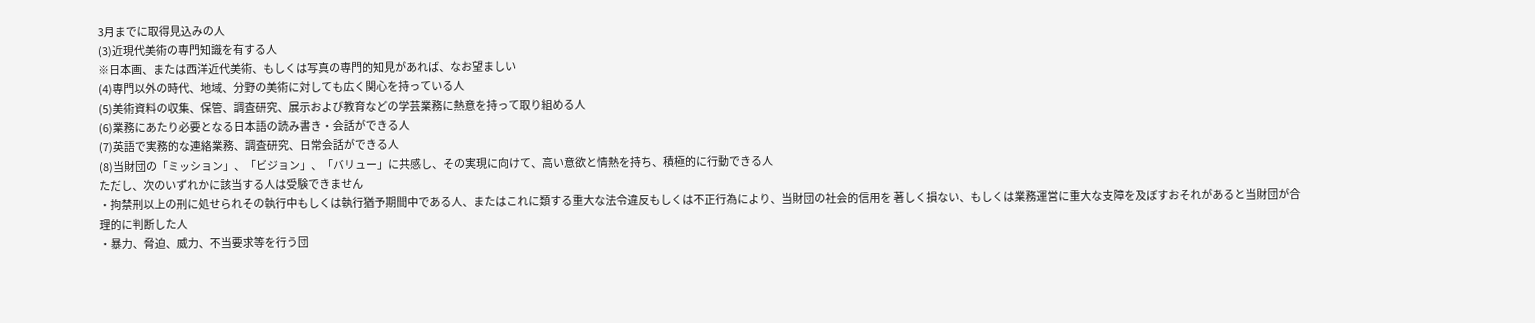3月までに取得見込みの人
(3)近現代美術の専門知識を有する人
※日本画、または西洋近代美術、もしくは写真の専門的知見があれば、なお望ましい
(4)専門以外の時代、地域、分野の美術に対しても広く関心を持っている人
(5)美術資料の収集、保管、調査研究、展示および教育などの学芸業務に熱意を持って取り組める人
(6)業務にあたり必要となる日本語の読み書き・会話ができる人
(7)英語で実務的な連絡業務、調査研究、日常会話ができる人
(8)当財団の「ミッション」、「ビジョン」、「バリュー」に共感し、その実現に向けて、高い意欲と情熱を持ち、積極的に行動できる人
ただし、次のいずれかに該当する人は受験できません
・拘禁刑以上の刑に処せられその執行中もしくは執行猶予期間中である人、またはこれに類する重大な法令違反もしくは不正行為により、当財団の社会的信用を 著しく損ない、もしくは業務運営に重大な支障を及ぼすおそれがあると当財団が合理的に判断した人
・暴力、脅迫、威力、不当要求等を行う団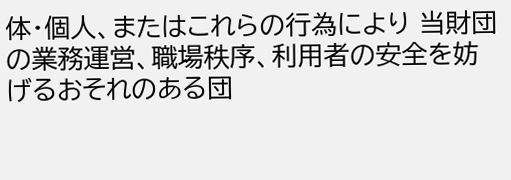体・個人、またはこれらの行為により 当財団の業務運営、職場秩序、利用者の安全を妨げるおそれのある団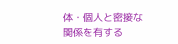体・個人と密接な関係を有する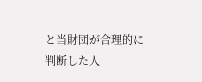と当財団が合理的に判断した人